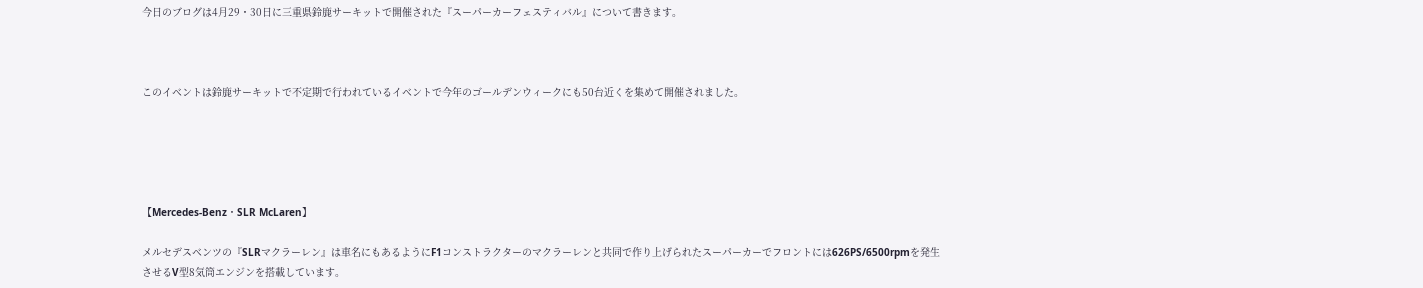今日のブログは4月29・30日に三重県鈴鹿サーキットで開催された『スーパーカーフェスティバル』について書きます。



このイベントは鈴鹿サーキットで不定期で行われているイベントで今年のゴールデンウィークにも50台近くを集めて開催されました。





【Mercedes-Benz・SLR McLaren】

メルセデスベンツの『SLRマクラーレン』は車名にもあるようにF1コンストラクターのマクラーレンと共同で作り上げられたスーパーカーでフロントには626PS/6500rpmを発生させるV型8気筒エンジンを搭載しています。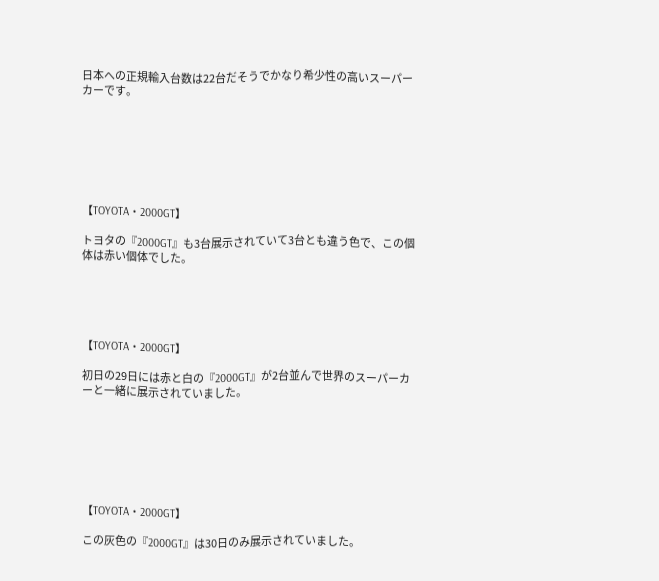日本への正規輸入台数は22台だそうでかなり希少性の高いスーパーカーです。







【TOYOTA・2000GT】

トヨタの『2000GT』も3台展示されていて3台とも違う色で、この個体は赤い個体でした。





【TOYOTA・2000GT】

初日の29日には赤と白の『2000GT』が2台並んで世界のスーパーカーと一緒に展示されていました。







【TOYOTA・2000GT】

この灰色の『2000GT』は30日のみ展示されていました。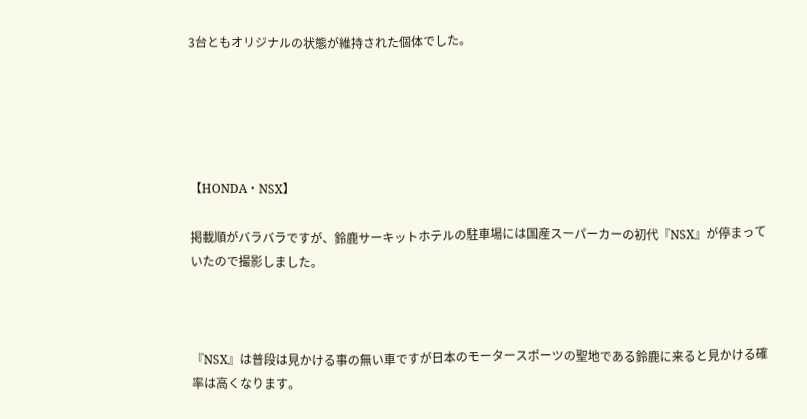3台ともオリジナルの状態が維持された個体でした。





【HONDA・NSX】

掲載順がバラバラですが、鈴鹿サーキットホテルの駐車場には国産スーパーカーの初代『NSX』が停まっていたので撮影しました。



『NSX』は普段は見かける事の無い車ですが日本のモータースポーツの聖地である鈴鹿に来ると見かける確率は高くなります。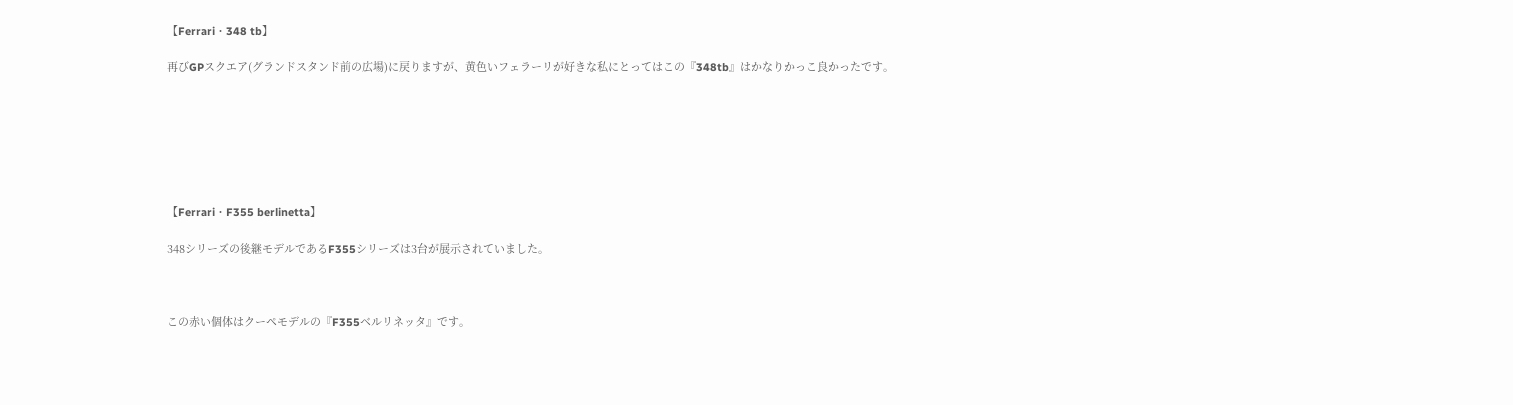【Ferrari・348 tb】

再びGPスクエア(グランドスタンド前の広場)に戻りますが、黄色いフェラーリが好きな私にとってはこの『348tb』はかなりかっこ良かったです。







【Ferrari・F355 berlinetta】

348シリーズの後継モデルであるF355シリーズは3台が展示されていました。



この赤い個体はクーペモデルの『F355ベルリネッタ』です。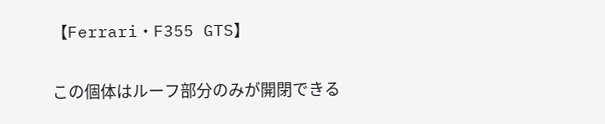【Ferrari・F355 GTS】

この個体はルーフ部分のみが開閉できる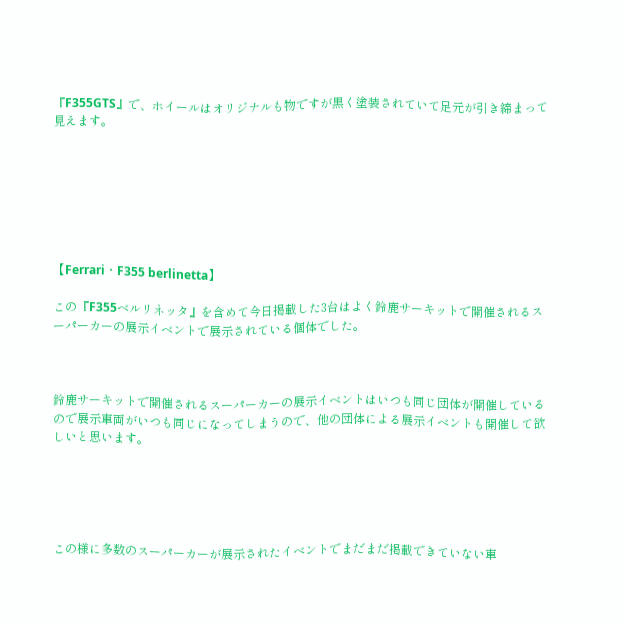『F355GTS』で、ホイールはオリジナルも物ですが黒く塗装されていて足元が引き締まって見えます。







【Ferrari・F355 berlinetta】

この『F355ベルリネッタ』を含めて今日掲載した3台はよく鈴鹿サーキットで開催されるスーパーカーの展示イベントで展示されている個体でした。



鈴鹿サーキットで開催されるスーパーカーの展示イベントはいつも同じ団体が開催しているので展示車両がいつも同じになってしまうので、他の団体による展示イベントも開催して欲しいと思います。





この様に多数のスーパーカーが展示されたイベントでまだまだ掲載できていない車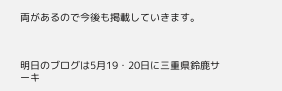両があるので今後も掲載していきます。



明日のブログは5月19・20日に三重県鈴鹿サーキ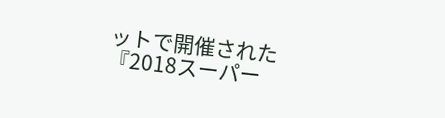ットで開催された『2018スーパー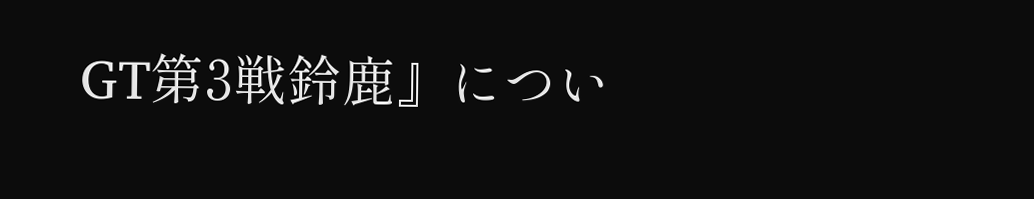GT第3戦鈴鹿』につい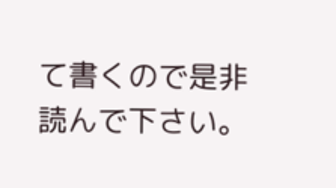て書くので是非読んで下さい。